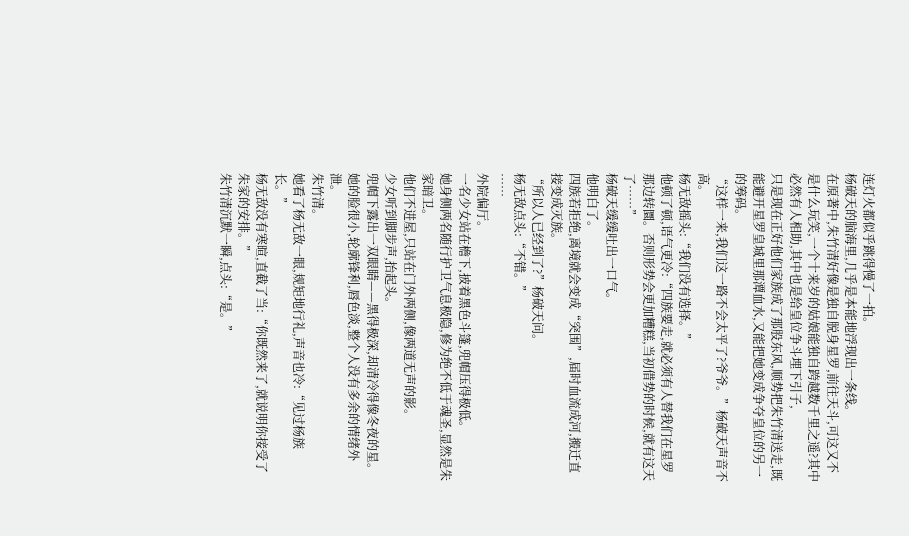连灯火都似乎跳得慢了一拍。
杨破天的脑海里,几乎是本能地浮现出一条线。
在原著中,朱竹清好像是独自脱身星罗,前往天斗,可这又不是什么玩笑,一个十来岁的姑娘能独自跨越数千里之遥?其中必然有人相助,其中也是给皇位争斗埋下引子,
只是现在正好他们家族成了那股东风,顺势把朱竹清送走,既能避开星罗皇城里那潭血水,又能把她变成争夺皇位的另一的筹码。
“这样一来,我们这一路不会太平了?爷爷。”杨破天声音不高。
杨无敌摇头:“我们没有选择。”
他顿了顿,语气更冷:“四族要走,就必须有人替我们在星罗那边转圜。否则形势会更加糟糕,当初借势的时候,就有这天了……”
杨破天缓缓吐出一口气。
他明白了。
四族若拒绝,离境就会变成“突围”,届时血流成河,搬迁直接变成灭族。
“所以人已经到了?”杨破天问。
杨无敌点头:“不错。”
……
外院偏厅。
一名少女站在檐下,披着黑色斗篷,兜帽压得极低。
她身侧两名随行护卫气息极隐,修为绝不低于魂圣,显然是朱家暗卫。
他们不进屋,只站在门外两侧,像两道无声的影。
少女听到脚步声,抬起头。
兜帽下露出一双眼睛——黑得极深,却清冷得像冬夜的星。
她的脸很小,轮廓锋利,唇色淡,整个人没有多余的情绪外泄。
朱竹清。
她看了杨无敌一眼,规矩地行礼,声音也冷:“见过杨族长。”
杨无敌没有寒暄,直截了当:“你既然来了,就说明你接受了朱家的安排。”
朱竹清沉默一瞬,点头:“是。”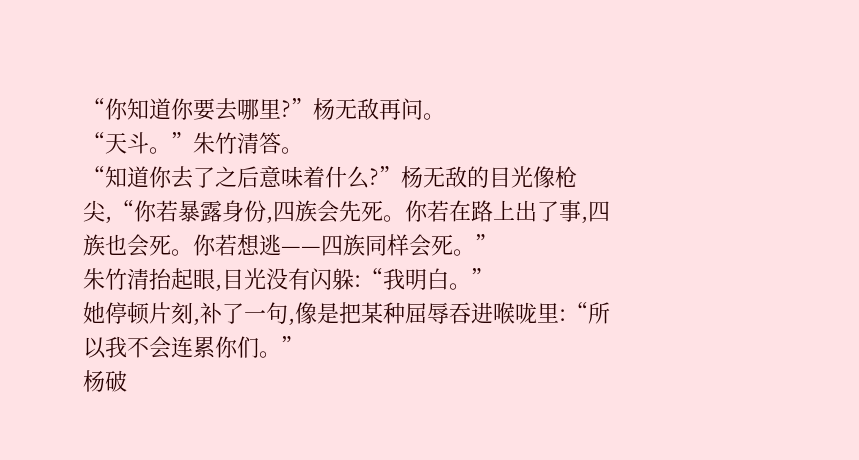“你知道你要去哪里?”杨无敌再问。
“天斗。”朱竹清答。
“知道你去了之后意味着什么?”杨无敌的目光像枪尖,“你若暴露身份,四族会先死。你若在路上出了事,四族也会死。你若想逃——四族同样会死。”
朱竹清抬起眼,目光没有闪躲:“我明白。”
她停顿片刻,补了一句,像是把某种屈辱吞进喉咙里:“所以我不会连累你们。”
杨破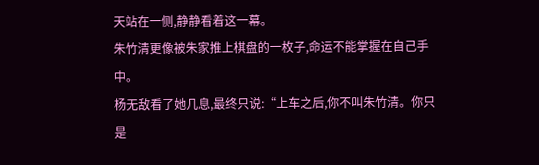天站在一侧,静静看着这一幕。
朱竹清更像被朱家推上棋盘的一枚子,命运不能掌握在自己手中。
杨无敌看了她几息,最终只说:“上车之后,你不叫朱竹清。你只是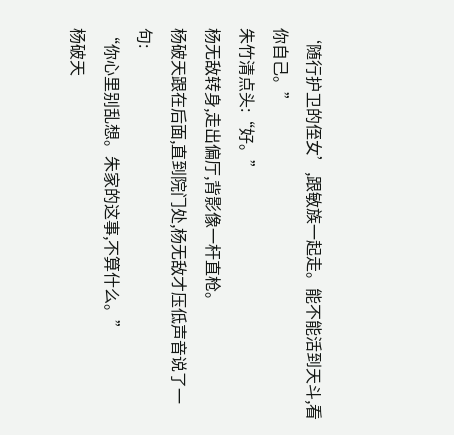‘随行护卫的侄女’,跟敏族一起走。能不能活到天斗,看你自己。”
朱竹清点头:“好。”
杨无敌转身,走出偏厅,背影像一杆直枪。
杨破天跟在后面,直到院门处,杨无敌才压低声音说了一句:
“你心里别乱想。朱家的这事,不算什么。”
杨破天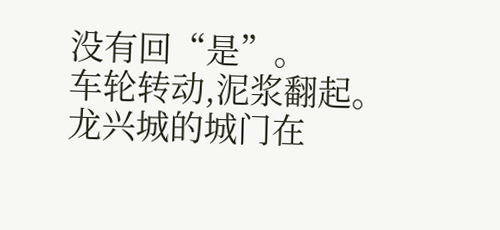没有回“是”。
车轮转动,泥浆翻起。
龙兴城的城门在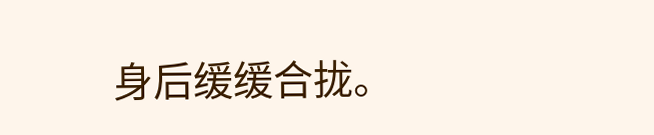身后缓缓合拢。